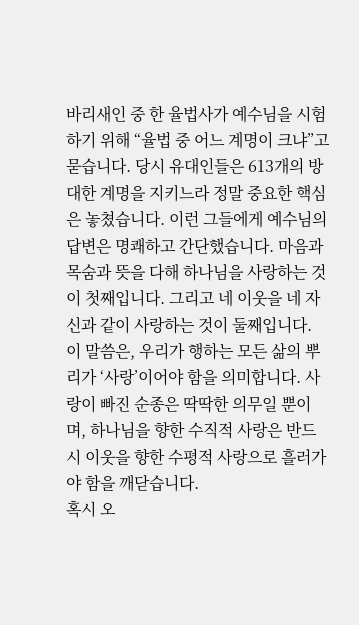바리새인 중 한 율법사가 예수님을 시험하기 위해 “율법 중 어느 계명이 크냐”고 묻습니다. 당시 유대인들은 613개의 방대한 계명을 지키느라 정말 중요한 핵심은 놓쳤습니다. 이런 그들에게 예수님의 답변은 명쾌하고 간단했습니다. 마음과 목숨과 뜻을 다해 하나님을 사랑하는 것이 첫째입니다. 그리고 네 이웃을 네 자신과 같이 사랑하는 것이 둘째입니다.
이 말씀은, 우리가 행하는 모든 삶의 뿌리가 ‘사랑’이어야 함을 의미합니다. 사랑이 빠진 순종은 딱딱한 의무일 뿐이며, 하나님을 향한 수직적 사랑은 반드시 이웃을 향한 수평적 사랑으로 흘러가야 함을 깨닫습니다.
혹시 오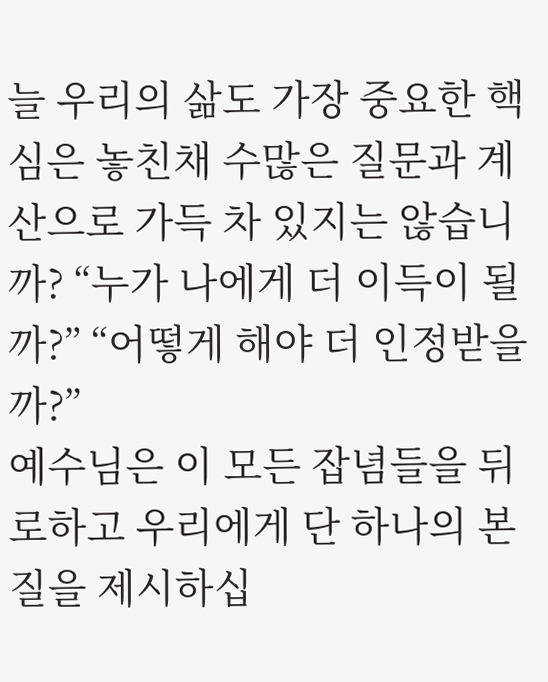늘 우리의 삶도 가장 중요한 핵심은 놓친채 수많은 질문과 계산으로 가득 차 있지는 않습니까? “누가 나에게 더 이득이 될까?” “어떻게 해야 더 인정받을까?”
예수님은 이 모든 잡념들을 뒤로하고 우리에게 단 하나의 본질을 제시하십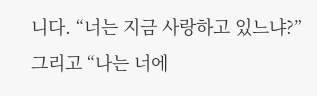니다. “너는 지금 사랑하고 있느냐?” 그리고 “나는 너에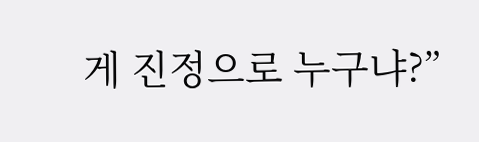게 진정으로 누구냐?”